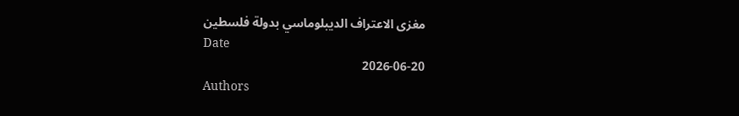مغزى الاعتراف الديبلوماسي بدولة فلسطين
Date
2026-06-20
Authors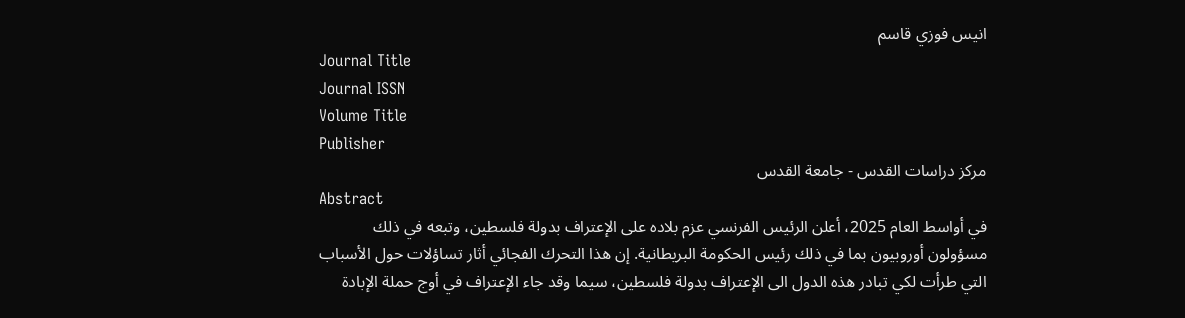انيس فوزي قاسم
Journal Title
Journal ISSN
Volume Title
Publisher
مركز دراسات القدس - جامعة القدس
Abstract
في أواسط العام 2025، أعلن الرئيس الفرنسي عزم بلاده على الإعتراف بدولة فلسطين، وتبعه في ذلك مسؤولون أوروبيون بما في ذلك رئيس الحكومة البريطانية. إن هذا التحرك الفجائي أثار تساؤلات حول الأسباب التي طرأت لكي تبادر هذه الدول الى الإعتراف بدولة فلسطين، سيما وقد جاء الإعتراف في أوج حملة الإبادة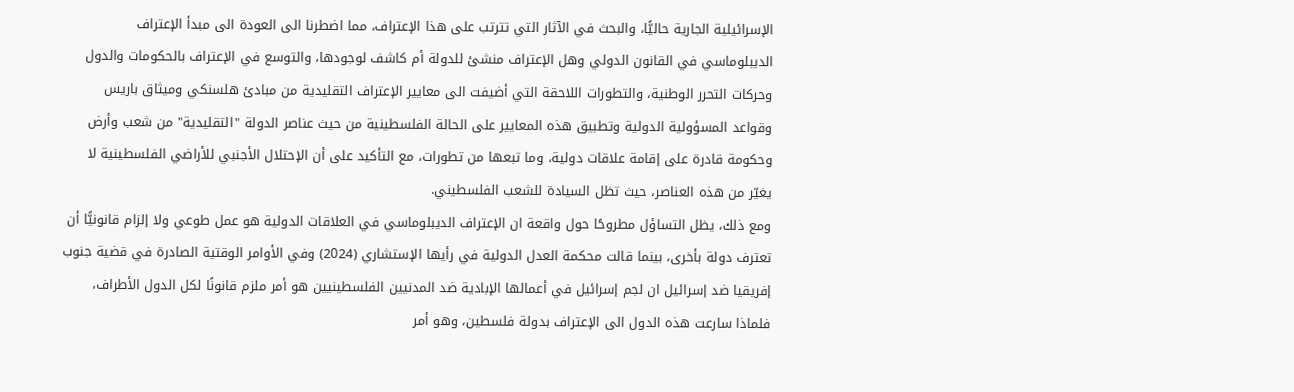الإسرائيلية الجارية حاليًّا، والبحث في الآثار التي تترتب على هذا الإعتراف، مما اضطرنا الى العودة الى مبدأ الإعتراف الديبلوماسي في القانون الدولي وهل الإعتراف منشئ للدولة أم كاشف لوجودها، والتوسع في الإعتراف بالحكومات والدول وحركات التحرر الوطنية، والتطورات اللاحقة التي أضيفت الى معايير الإعتراف التقليدية من مبادئ هلسنكي وميثاق باريس وقواعد المسؤولية الدولية وتطبيق هذه المعايير على الحالة الفلسطينية من حيث عناصر الدولة "التقليدية" من شعب وأرض وحكومة قادرة على إقامة علاقات دولية، وما تبعها من تطورات، مع التأكيد على أن الإحتلال الأجنبي للأراضي الفلسطينية لا يغيّر من هذه العناصر، حيث تظل السيادة للشعب الفلسطيني.
ومع ذلك، يظل التساؤل مطروحًا حول واقعة ان الإعتراف الديبلوماسي في العلاقات الدولية هو عمل طوعي ولا إلزام قانونيًّا أن تعترف دولة بأخرى، بينما قالت محكمة العدل الدولية في رأيها الإستشاري (2024) وفي الأوامر الوقتية الصادرة في قضية جنوب إفريقيا ضد إسرائيل ان لجم إسرائيل في أعمالها الإبادية ضد المدنيين الفلسطينيين هو أمر ملزم قانونًا لكل الدول الأطراف، فلماذا سارعت هذه الدول الى الإعتراف بدولة فلسطين، وهو أمر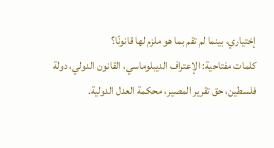إختياري، بينما لم تقم بما هو ملزم لها قانونًا؟
كلمات مفتاحية: الإعتراف الديبلوماسي، القانون الدولي، دولة فلسطين، حق تقرير المصير، محكمة العدل الدولية.